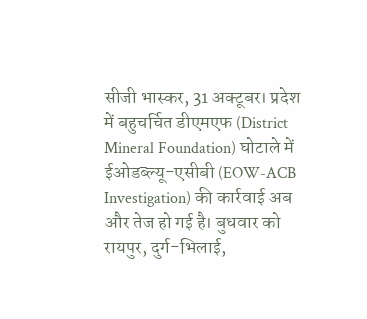सीजी भास्कर, 31 अक्टूबर। प्रदेश में बहुचर्चित डीएमएफ (District Mineral Foundation) घोटाले में ईओडब्ल्यू-एसीबी (EOW-ACB Investigation) की कार्रवाई अब और तेज हो गई है। बुधवार को रायपुर, दुर्ग-भिलाई,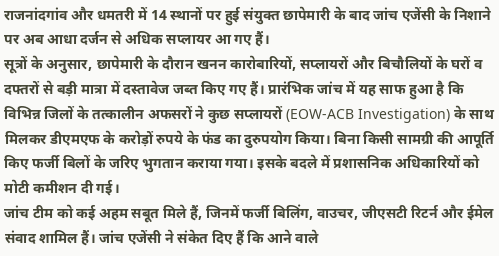राजनांदगांव और धमतरी में 14 स्थानों पर हुई संयुक्त छापेमारी के बाद जांच एजेंसी के निशाने पर अब आधा दर्जन से अधिक सप्लायर आ गए हैं।
सूत्रों के अनुसार, छापेमारी के दौरान खनन कारोबारियों, सप्लायरों और बिचौलियों के घरों व दफ्तरों से बड़ी मात्रा में दस्तावेज जब्त किए गए हैं। प्रारंभिक जांच में यह साफ हुआ है कि विभिन्न जिलों के तत्कालीन अफसरों ने कुछ सप्लायरों (EOW-ACB Investigation) के साथ मिलकर डीएमएफ के करोड़ों रुपये के फंड का दुरुपयोग किया। बिना किसी सामग्री की आपूर्ति किए फर्जी बिलों के जरिए भुगतान कराया गया। इसके बदले में प्रशासनिक अधिकारियों को मोटी कमीशन दी गई।
जांच टीम को कई अहम सबूत मिले हैं, जिनमें फर्जी बिलिंग, वाउचर, जीएसटी रिटर्न और ईमेल संवाद शामिल हैं। जांच एजेंसी ने संकेत दिए हैं कि आने वाले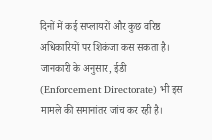दिनों में कई सप्लायरों और कुछ वरिष्ठ अधिकारियों पर शिकंजा कस सकता है।
जानकारी के अनुसार, ईडी (Enforcement Directorate) भी इस मामले की समानांतर जांच कर रही है।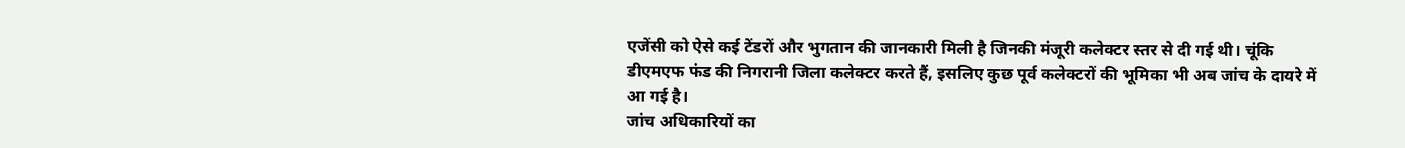एजेंसी को ऐसे कई टेंडरों और भुगतान की जानकारी मिली है जिनकी मंजूरी कलेक्टर स्तर से दी गई थी। चूंकि डीएमएफ फंड की निगरानी जिला कलेक्टर करते हैं, इसलिए कुछ पूर्व कलेक्टरों की भूमिका भी अब जांच के दायरे में आ गई है।
जांच अधिकारियों का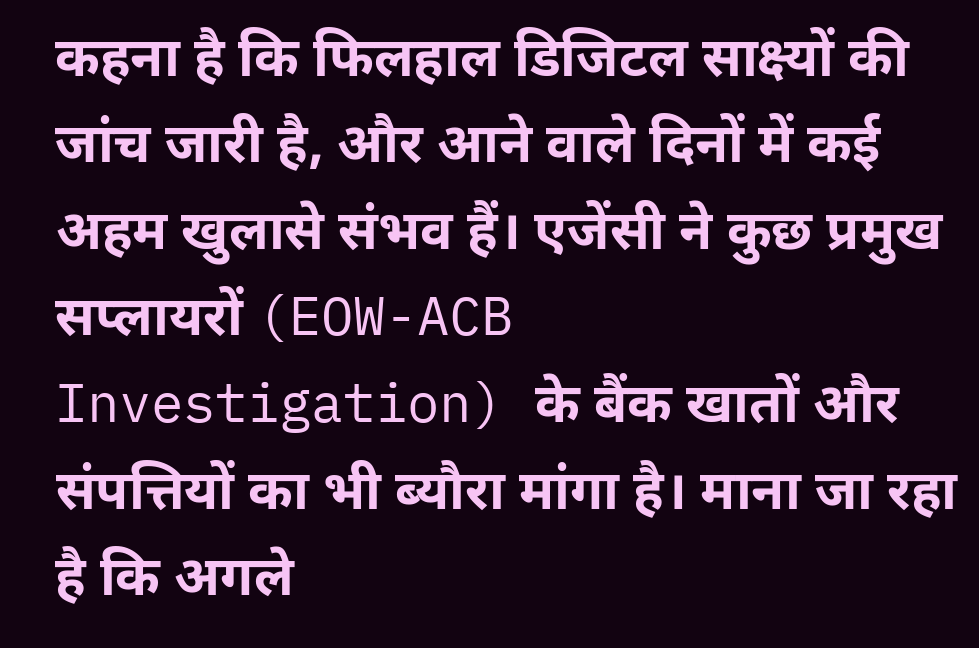कहना है कि फिलहाल डिजिटल साक्ष्यों की जांच जारी है, और आने वाले दिनों में कई अहम खुलासे संभव हैं। एजेंसी ने कुछ प्रमुख सप्लायरों (EOW-ACB Investigation) के बैंक खातों और संपत्तियों का भी ब्यौरा मांगा है। माना जा रहा है कि अगले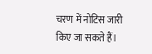चरण में नोटिस जारी किए जा सकते हैं।